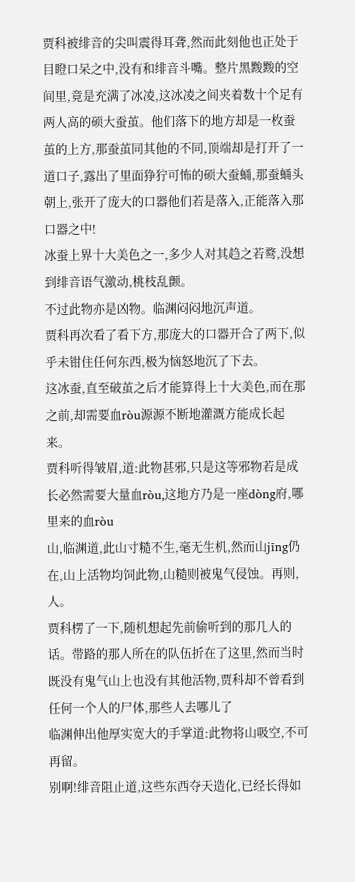贾科被绯音的尖叫震得耳聋,然而此刻他也正处于目瞪口呆之中,没有和绯音斗嘴。整片黑黢黢的空间里,竟是充满了冰凌,这冰凌之间夹着数十个足有两人高的硕大蚕茧。他们落下的地方却是一枚蚕茧的上方,那蚕茧同其他的不同,顶端却是打开了一道口子,露出了里面狰狞可怖的硕大蚕蛹,那蚕蛹头朝上,张开了庞大的口器他们若是落入,正能落入那口器之中!
冰蚕上界十大美色之一,多少人对其趋之若鹜,没想到绯音语气激动,桃枝乱颤。
不过此物亦是凶物。临渊闷闷地沉声道。
贾科再次看了看下方,那庞大的口器开合了两下,似乎未钳住任何东西,极为恼怒地沉了下去。
这冰蚕,直至破茧之后才能算得上十大美色,而在那之前,却需要血ròu源源不断地灌溉方能成长起来。
贾科听得皱眉,道:此物甚邪,只是这等邪物若是成长必然需要大量血ròu,这地方乃是一座dòng府,哪里来的血ròu
山,临渊道,此山寸糙不生,毫无生机,然而山jīng仍在,山上活物均饲此物,山糙则被鬼气侵蚀。再则,人。
贾科楞了一下,随机想起先前偷听到的那几人的话。带路的那人所在的队伍折在了这里,然而当时既没有鬼气山上也没有其他活物,贾科却不曾看到任何一个人的尸体,那些人去哪儿了
临渊伸出他厚实宽大的手掌道:此物将山吸空,不可再留。
别啊!绯音阻止道,这些东西夺天造化,已经长得如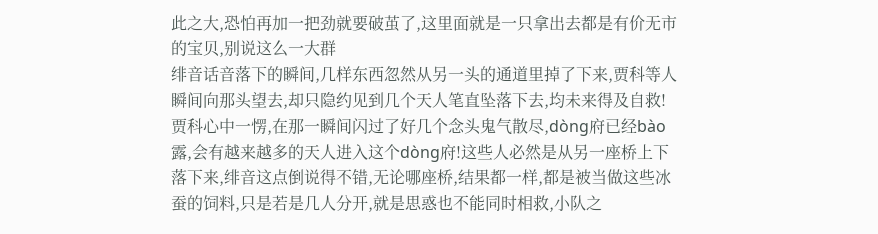此之大,恐怕再加一把劲就要破茧了,这里面就是一只拿出去都是有价无市的宝贝,别说这么一大群
绯音话音落下的瞬间,几样东西忽然从另一头的通道里掉了下来,贾科等人瞬间向那头望去,却只隐约见到几个天人笔直坠落下去,均未来得及自救!
贾科心中一愣,在那一瞬间闪过了好几个念头鬼气散尽,dòng府已经bào露,会有越来越多的天人进入这个dòng府!这些人必然是从另一座桥上下落下来,绯音这点倒说得不错,无论哪座桥,结果都一样,都是被当做这些冰蚕的饲料,只是若是几人分开,就是思惑也不能同时相救,小队之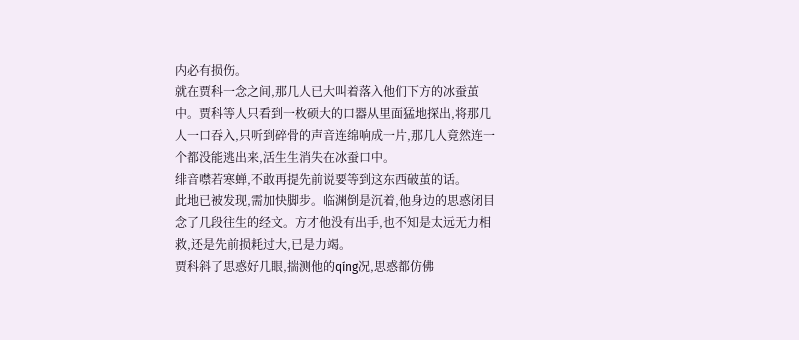内必有损伤。
就在贾科一念之间,那几人已大叫着落入他们下方的冰蚕茧中。贾科等人只看到一枚硕大的口器从里面猛地探出,将那几人一口吞入,只听到碎骨的声音连绵响成一片,那几人竟然连一个都没能逃出来,活生生消失在冰蚕口中。
绯音噤若寒蝉,不敢再提先前说要等到这东西破茧的话。
此地已被发现,需加快脚步。临渊倒是沉着,他身边的思惑闭目念了几段往生的经文。方才他没有出手,也不知是太远无力相救,还是先前损耗过大,已是力竭。
贾科斜了思惑好几眼,揣测他的qíng况,思惑都仿佛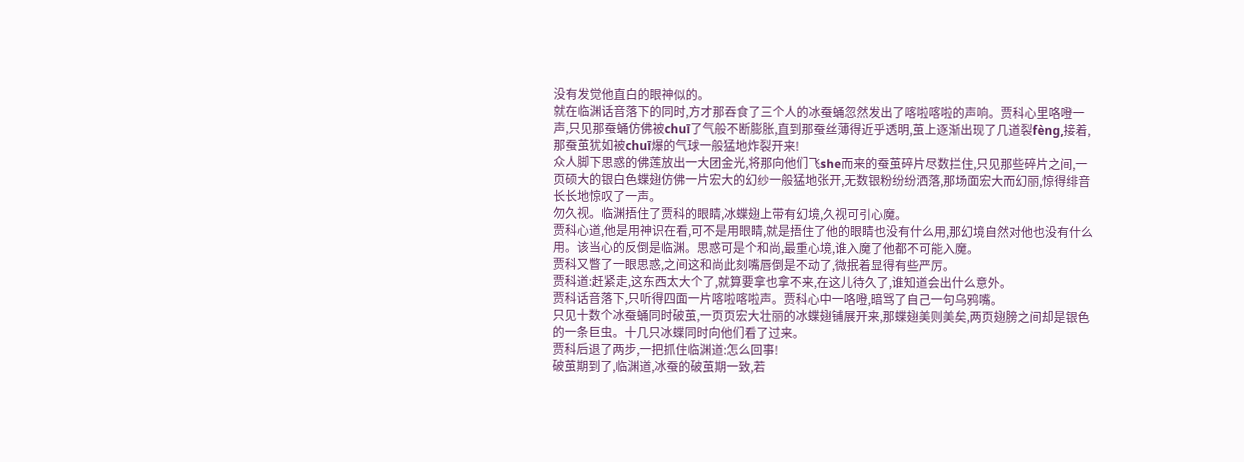没有发觉他直白的眼神似的。
就在临渊话音落下的同时,方才那吞食了三个人的冰蚕蛹忽然发出了喀啦喀啦的声响。贾科心里咯噔一声,只见那蚕蛹仿佛被chuī了气般不断膨胀,直到那蚕丝薄得近乎透明,茧上逐渐出现了几道裂fèng,接着,那蚕茧犹如被chuī爆的气球一般猛地炸裂开来!
众人脚下思惑的佛莲放出一大团金光,将那向他们飞she而来的蚕茧碎片尽数拦住,只见那些碎片之间,一页硕大的银白色蝶翅仿佛一片宏大的幻纱一般猛地张开,无数银粉纷纷洒落,那场面宏大而幻丽,惊得绯音长长地惊叹了一声。
勿久视。临渊捂住了贾科的眼睛,冰蝶翅上带有幻境,久视可引心魔。
贾科心道,他是用神识在看,可不是用眼睛,就是捂住了他的眼睛也没有什么用,那幻境自然对他也没有什么用。该当心的反倒是临渊。思惑可是个和尚,最重心境,谁入魔了他都不可能入魔。
贾科又瞥了一眼思惑,之间这和尚此刻嘴唇倒是不动了,微抿着显得有些严厉。
贾科道:赶紧走,这东西太大个了,就算要拿也拿不来,在这儿待久了,谁知道会出什么意外。
贾科话音落下,只听得四面一片喀啦喀啦声。贾科心中一咯噔,暗骂了自己一句乌鸦嘴。
只见十数个冰蚕蛹同时破茧,一页页宏大壮丽的冰蝶翅铺展开来,那蝶翅美则美矣,两页翅膀之间却是银色的一条巨虫。十几只冰蝶同时向他们看了过来。
贾科后退了两步,一把抓住临渊道:怎么回事!
破茧期到了,临渊道,冰蚕的破茧期一致,若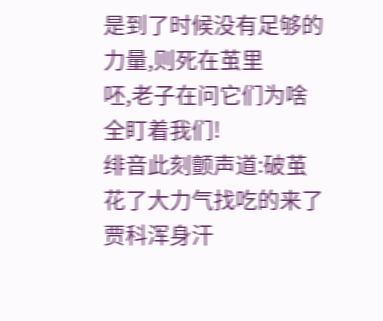是到了时候没有足够的力量,则死在茧里
呸,老子在问它们为啥全盯着我们!
绯音此刻颤声道:破茧花了大力气找吃的来了
贾科浑身汗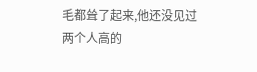毛都耸了起来,他还没见过两个人高的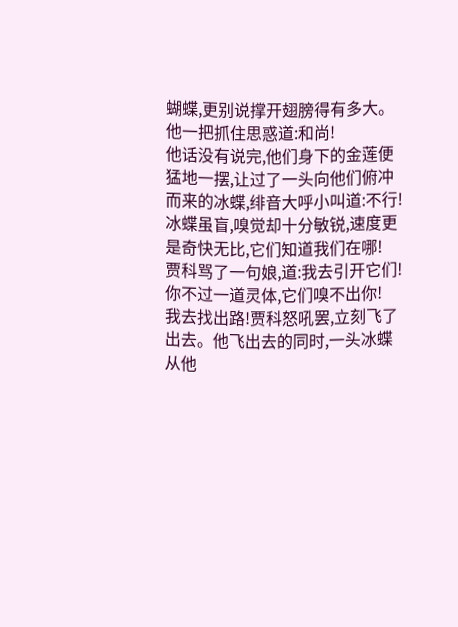蝴蝶,更别说撑开翅膀得有多大。他一把抓住思惑道:和尚!
他话没有说完,他们身下的金莲便猛地一摆,让过了一头向他们俯冲而来的冰蝶,绯音大呼小叫道:不行!冰蝶虽盲,嗅觉却十分敏锐,速度更是奇快无比,它们知道我们在哪!
贾科骂了一句娘,道:我去引开它们!
你不过一道灵体,它们嗅不出你!
我去找出路!贾科怒吼罢,立刻飞了出去。他飞出去的同时,一头冰蝶从他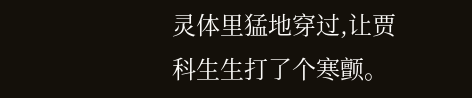灵体里猛地穿过,让贾科生生打了个寒颤。